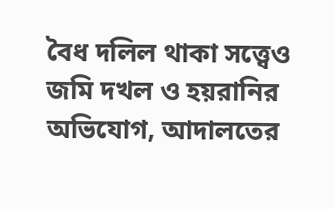বৈধ দলিল থাকা সত্ত্বেও জমি দখল ও হয়রানির অভিযোগ, আদালতের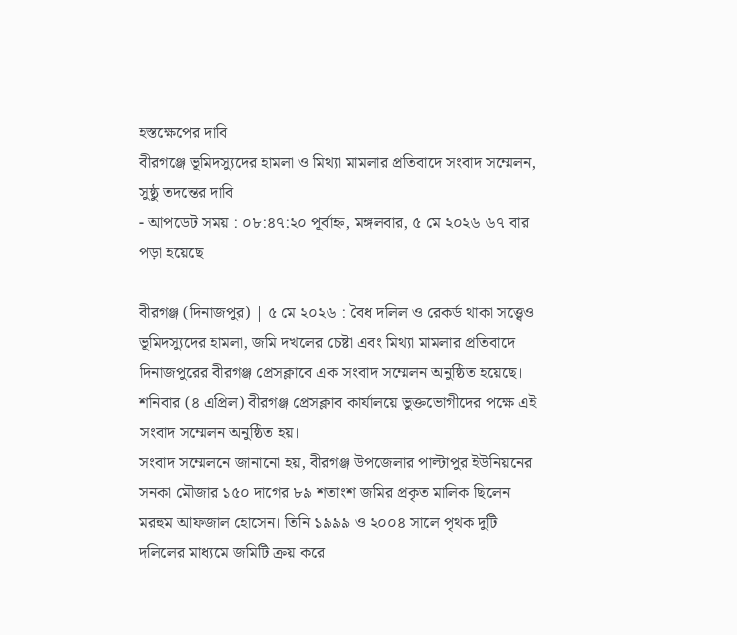হস্তক্ষেপের দাবি
বীরগঞ্জে ভূমিদস্যুদের হামলা ও মিথ্যা মামলার প্রতিবাদে সংবাদ সম্মেলন, সুষ্ঠু তদন্তের দাবি
- আপডেট সময় : ০৮:৪৭:২০ পূর্বাহ্ন, মঙ্গলবার, ৫ মে ২০২৬ ৬৭ বার পড়া হয়েছে

বীরগঞ্জ (দিনাজপুর) | ৫ মে ২০২৬ : বৈধ দলিল ও রেকর্ড থাকা সত্ত্বেও ভূমিদস্যুদের হামলা, জমি দখলের চেষ্টা এবং মিথ্যা মামলার প্রতিবাদে দিনাজপুরের বীরগঞ্জ প্রেসক্লাবে এক সংবাদ সম্মেলন অনুষ্ঠিত হয়েছে।
শনিবার (৪ এপ্রিল) বীরগঞ্জ প্রেসক্লাব কার্যালয়ে ভুক্তভোগীদের পক্ষে এই সংবাদ সম্মেলন অনুষ্ঠিত হয়।
সংবাদ সম্মেলনে জানানো হয়, বীরগঞ্জ উপজেলার পাল্টাপুর ইউনিয়নের সনকা মৌজার ১৫০ দাগের ৮৯ শতাংশ জমির প্রকৃত মালিক ছিলেন মরহুম আফজাল হোসেন। তিনি ১৯৯৯ ও ২০০৪ সালে পৃথক দুটি দলিলের মাধ্যমে জমিটি ক্রয় করে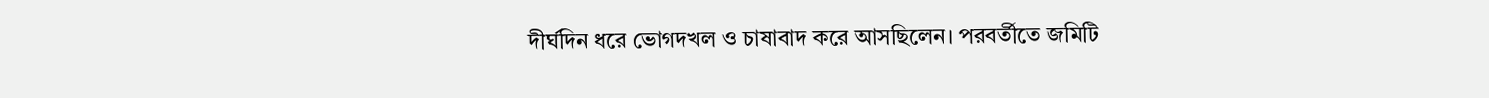দীর্ঘদিন ধরে ভোগদখল ও চাষাবাদ করে আসছিলেন। পরবর্তীতে জমিটি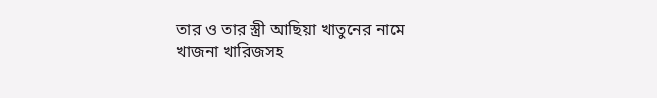তার ও তার স্ত্রী আছিয়া খাতুনের নামে খাজনা খারিজসহ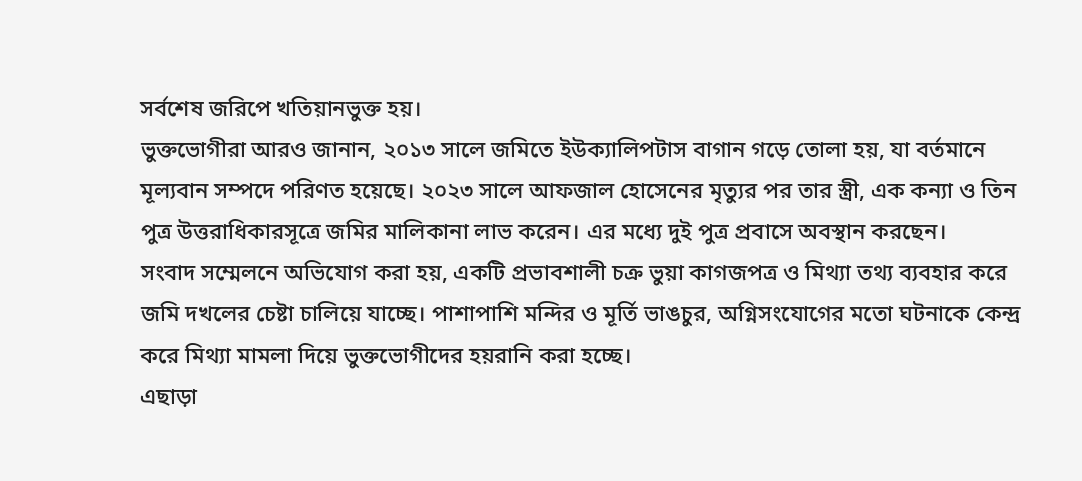সর্বশেষ জরিপে খতিয়ানভুক্ত হয়।
ভুক্তভোগীরা আরও জানান, ২০১৩ সালে জমিতে ইউক্যালিপটাস বাগান গড়ে তোলা হয়, যা বর্তমানে মূল্যবান সম্পদে পরিণত হয়েছে। ২০২৩ সালে আফজাল হোসেনের মৃত্যুর পর তার স্ত্রী, এক কন্যা ও তিন পুত্র উত্তরাধিকারসূত্রে জমির মালিকানা লাভ করেন। এর মধ্যে দুই পুত্র প্রবাসে অবস্থান করছেন।
সংবাদ সম্মেলনে অভিযোগ করা হয়, একটি প্রভাবশালী চক্র ভুয়া কাগজপত্র ও মিথ্যা তথ্য ব্যবহার করে জমি দখলের চেষ্টা চালিয়ে যাচ্ছে। পাশাপাশি মন্দির ও মূর্তি ভাঙচুর, অগ্নিসংযোগের মতো ঘটনাকে কেন্দ্র করে মিথ্যা মামলা দিয়ে ভুক্তভোগীদের হয়রানি করা হচ্ছে।
এছাড়া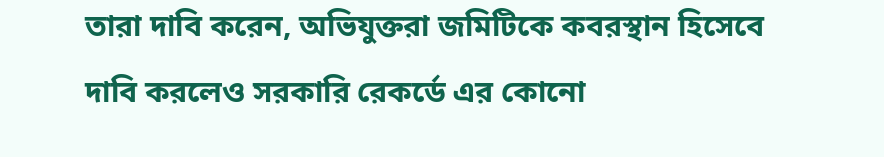তারা দাবি করেন, অভিযুক্তরা জমিটিকে কবরস্থান হিসেবে দাবি করলেও সরকারি রেকর্ডে এর কোনো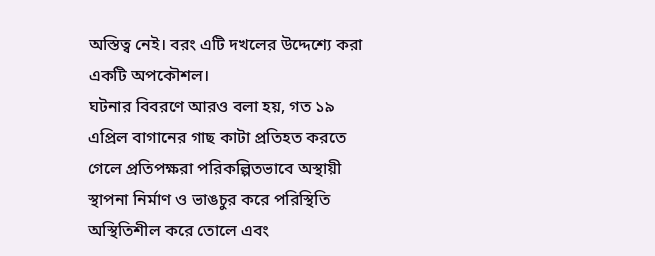অস্তিত্ব নেই। বরং এটি দখলের উদ্দেশ্যে করা একটি অপকৌশল।
ঘটনার বিবরণে আরও বলা হয়, গত ১৯ এপ্রিল বাগানের গাছ কাটা প্রতিহত করতে গেলে প্রতিপক্ষরা পরিকল্পিতভাবে অস্থায়ী স্থাপনা নির্মাণ ও ভাঙচুর করে পরিস্থিতি অস্থিতিশীল করে তোলে এবং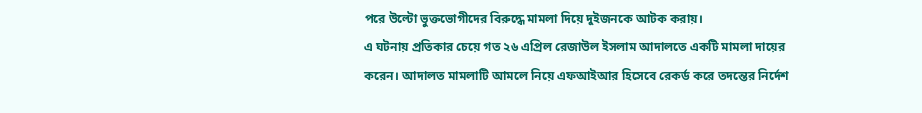পরে উল্টো ভুক্তভোগীদের বিরুদ্ধে মামলা দিয়ে দুইজনকে আটক করায়।
এ ঘটনায় প্রতিকার চেয়ে গত ২৬ এপ্রিল রেজাউল ইসলাম আদালতে একটি মামলা দায়ের করেন। আদালত মামলাটি আমলে নিয়ে এফআইআর হিসেবে রেকর্ড করে তদন্তের নির্দেশ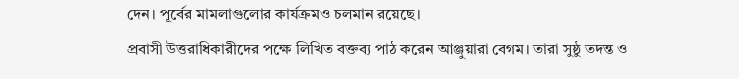দেন। পূর্বের মামলাগুলোর কার্যক্রমও চলমান রয়েছে।
প্রবাসী উত্তরাধিকারীদের পক্ষে লিখিত বক্তব্য পাঠ করেন আঞ্জুয়ারা বেগম। তারা সুষ্ঠু তদন্ত ও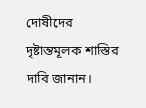দোষীদের দৃষ্টান্তমূলক শাস্তির দাবি জানান।